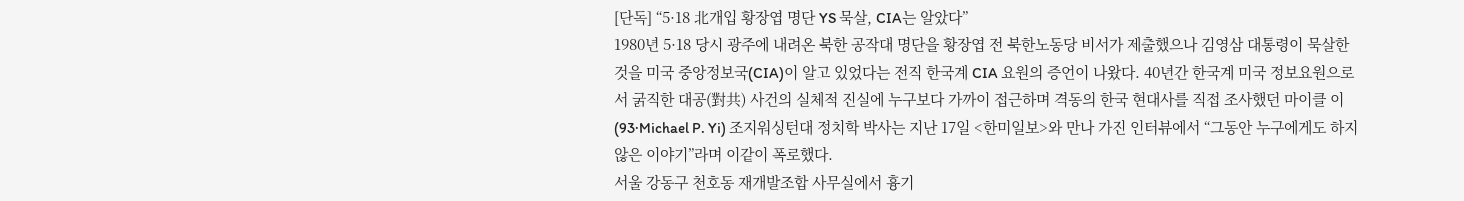[단독] “5·18 北개입 황장엽 명단 YS 묵살, CIA는 알았다”
1980년 5·18 당시 광주에 내려온 북한 공작대 명단을 황장엽 전 북한노동당 비서가 제출했으나 김영삼 대통령이 묵살한 것을 미국 중앙정보국(CIA)이 알고 있었다는 전직 한국계 CIA 요원의 증언이 나왔다. 40년간 한국계 미국 정보요원으로서 굵직한 대공(對共) 사건의 실체적 진실에 누구보다 가까이 접근하며 격동의 한국 현대사를 직접 조사했던 마이클 이(93·Michael P. Yi) 조지워싱턴대 정치학 박사는 지난 17일 <한미일보>와 만나 가진 인터뷰에서 “그동안 누구에게도 하지 않은 이야기”라며 이같이 폭로했다.
서울 강동구 천호동 재개발조합 사무실에서 흉기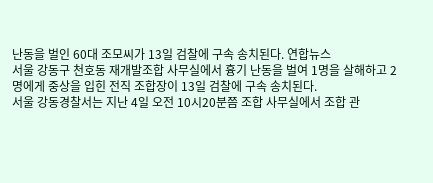난동을 벌인 60대 조모씨가 13일 검찰에 구속 송치된다. 연합뉴스
서울 강동구 천호동 재개발조합 사무실에서 흉기 난동을 벌여 1명을 살해하고 2명에게 중상을 입힌 전직 조합장이 13일 검찰에 구속 송치된다.
서울 강동경찰서는 지난 4일 오전 10시20분쯤 조합 사무실에서 조합 관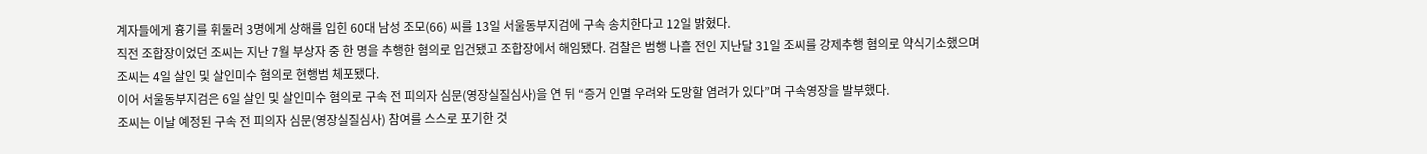계자들에게 흉기를 휘둘러 3명에게 상해를 입힌 60대 남성 조모(66) 씨를 13일 서울동부지검에 구속 송치한다고 12일 밝혔다.
직전 조합장이었던 조씨는 지난 7월 부상자 중 한 명을 추행한 혐의로 입건됐고 조합장에서 해임됐다. 검찰은 범행 나흘 전인 지난달 31일 조씨를 강제추행 혐의로 약식기소했으며 조씨는 4일 살인 및 살인미수 혐의로 현행범 체포됐다.
이어 서울동부지검은 6일 살인 및 살인미수 혐의로 구속 전 피의자 심문(영장실질심사)을 연 뒤 “증거 인멸 우려와 도망할 염려가 있다”며 구속영장을 발부했다.
조씨는 이날 예정된 구속 전 피의자 심문(영장실질심사) 참여를 스스로 포기한 것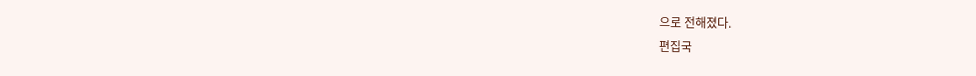으로 전해졌다.
편집국